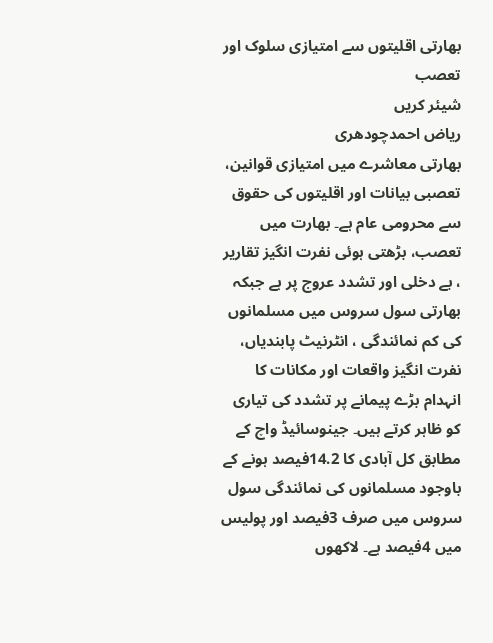بھارتی اقلیتوں سے امتیازی سلوک اور تعصب
شیئر کریں
ریاض احمدچودھری
بھارتی معاشرے میں امتیازی قوانین، تعصبی بیانات اور اقلیتوں کی حقوق سے محرومی عام ہے۔ بھارت میں تعصب، بڑھتی ہوئی نفرت انگیز تقاریر ، بے دخلی اور تشدد عروج پر ہے جبکہ بھارتی سول سروس میں مسلمانوں کی کم نمائندگی ، انٹرنیٹ پابندیاں، نفرت انگیز واقعات اور مکانات کا انہدام بڑے پیمانے پر تشدد کی تیاری کو ظاہر کرتے ہیں۔ جینوسائیڈ واچ کے مطابق کل آبادی کا 14.2فیصد ہونے کے باوجود مسلمانوں کی نمائندگی سول سروس میں صرف 3فیصد اور پولیس میں 4فیصد ہے۔ لاکھوں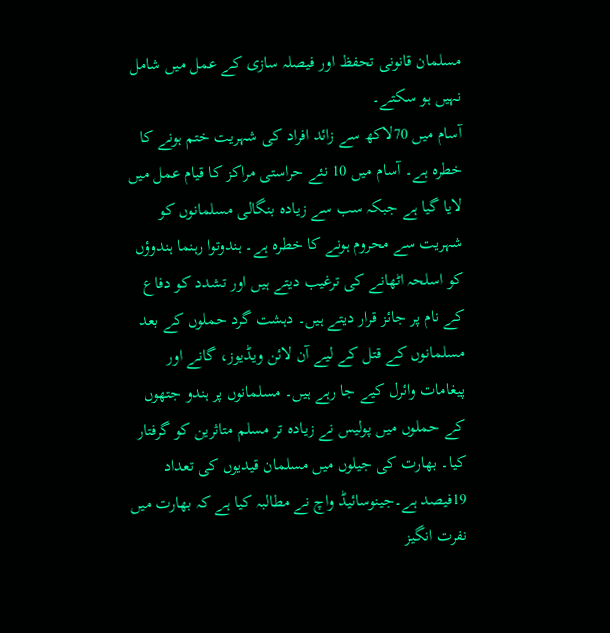مسلمان قانونی تحفظ اور فیصلہ سازی کے عمل میں شامل نہیں ہو سکتے۔
آسام میں 70لاکھ سے زائد افراد کی شہریت ختم ہونے کا خطرہ ہے۔ آسام میں 10 نئے حراستی مراکز کا قیام عمل میں لایا گیا ہے جبکہ سب سے زیادہ بنگالی مسلمانوں کو شہریت سے محروم ہونے کا خطرہ ہے۔ ہندوتوا رہنما ہندوؤں کو اسلحہ اٹھانے کی ترغیب دیتے ہیں اور تشدد کو دفاع کے نام پر جائز قرار دیتے ہیں۔ دہشت گرد حملوں کے بعد مسلمانوں کے قتل کے لیے آن لائن ویڈیوز، گانے اور پیغامات وائرل کیے جا رہے ہیں۔ مسلمانوں پر ہندو جتھوں کے حملوں میں پولیس نے زیادہ تر مسلم متاثرین کو گرفتار کیا۔ بھارت کی جیلوں میں مسلمان قیدیوں کی تعداد 19فیصد ہے۔جینوسائیڈ واچ نے مطالبہ کیا ہے کہ بھارت میں نفرت انگیز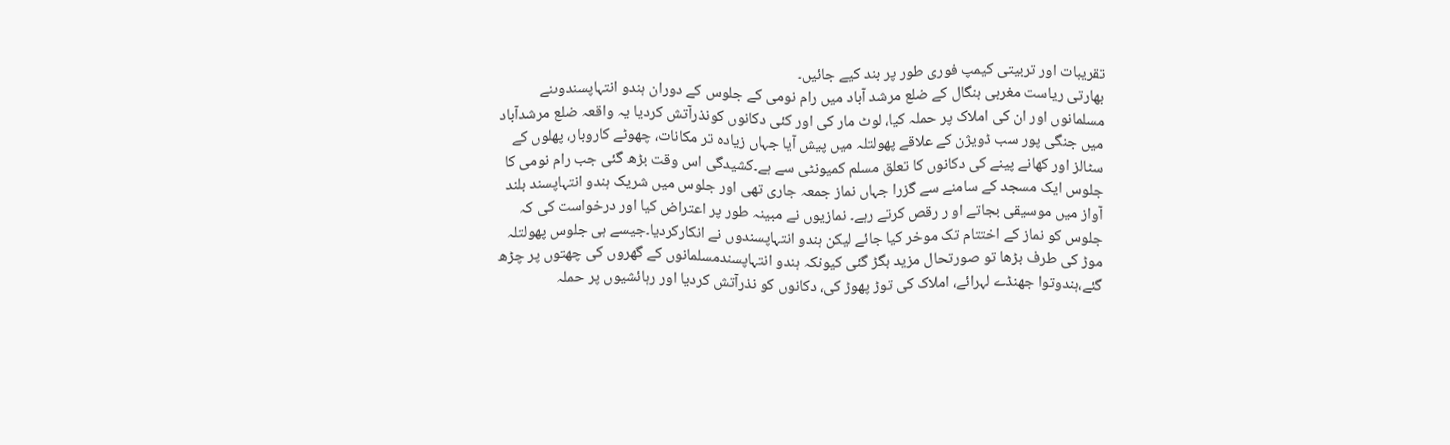تقریبات اور تربیتی کیمپ فوری طور پر بند کیے جائیں۔
بھارتی ریاست مغربی بنگال کے ضلع مرشد آباد میں رام نومی کے جلوس کے دوران ہندو انتہاپسندوںنے مسلمانوں اور ان کی املاک پر حملہ کیا، لوٹ مار کی اور کئی دکانوں کونذرآتش کردیا یہ واقعہ ضلع مرشدآباد میں جنگی پور سب ڈویژن کے علاقے پھولتلہ میں پیش آیا جہاں زیادہ تر مکانات، چھوٹے کاروبار، پھلوں کے سٹالز اور کھانے پینے کی دکانوں کا تعلق مسلم کمیونٹی سے ہے۔کشیدگی اس وقت بڑھ گئی جب رام نومی کا جلوس ایک مسجد کے سامنے سے گزرا جہاں نماز جمعہ جاری تھی اور جلوس میں شریک ہندو انتہاپسند بلند آواز میں موسیقی بجاتے او ر رقص کرتے رہے۔ نمازیوں نے مبینہ طور پر اعتراض کیا اور درخواست کی کہ جلوس کو نماز کے اختتام تک موخر کیا جائے لیکن ہندو انتہاپسندوں نے انکارکردیا۔جیسے ہی جلوس پھولتلہ موڑ کی طرف بڑھا تو صورتحال مزید بگڑ گئی کیونکہ ہندو انتہاپسندمسلمانوں کے گھروں کی چھتوں پر چڑھ گئے،ہندوتوا جھنڈے لہرائے، املاک کی توڑ پھوڑ کی، دکانوں کو نذرآتش کردیا اور رہائشیوں پر حملہ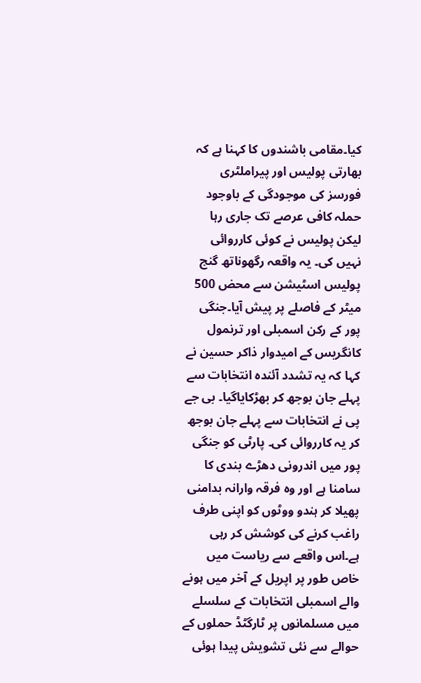کیا۔مقامی باشندوں کا کہنا ہے کہ بھارتی پولیس اور پیراملٹری فورسز کی موجودگی کے باوجود حملہ کافی عرصے تک جاری رہا لیکن پولیس نے کوئی کارروائی نہیں کی۔ یہ واقعہ رگھوناتھ گنج پولیس اسٹیشن سے محض 500 میٹر کے فاصلے پر پیش آیا۔جنگی پور کے رکن اسمبلی اور ترنمول کانگریس کے امیدوار ذاکر حسین نے کہا کہ یہ تشدد آئندہ انتخابات سے پہلے جان بوجھ کر بھڑکایاگیا۔ بی جے پی نے انتخابات سے پہلے جان بوجھ کر یہ کارروائی کی۔ پارٹی کو جنگی پور میں اندرونی دھڑے بندی کا سامنا ہے اور وہ فرقہ وارانہ بدامنی پھیلا کر ہندو ووٹوں کو اپنی طرف راغب کرنے کی کوشش کر رہی ہے۔اس واقعے سے ریاست میں خاص طور پر اپریل کے آخر میں ہونے والے اسمبلی انتخابات کے سلسلے میں مسلمانوں پر ٹارگٹڈ حملوں کے حوالے سے نئی تشویش پیدا ہوئی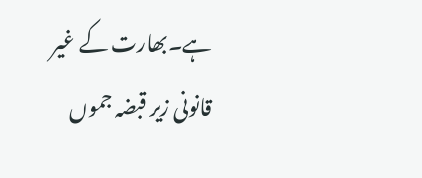ہے۔بھارت کے غیر قانونی زیر قبضہ جموں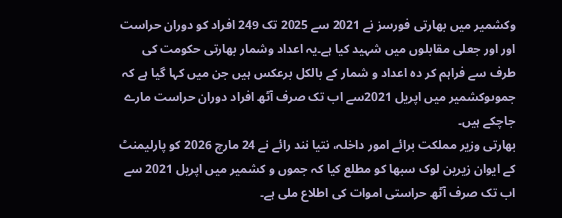وکشمیر میں بھارتی فورسز نے 2021 سے 2025 تک 249 افراد کو دوران حراست اور اور جعلی مقابلوں میں شہید کیا ہے۔یہ اعداد وشمار بھارتی حکومت کی طرف سے فراہم کر دہ اعداد و شمار کے بالکل برعکس ہیں جن میں کہا گیا ہے کہ جموںوکشمیر میں اپریل 2021سے اب تک صرف آٹھ افراد دوران حراست مارے جاچکے ہیں۔
بھارتی وزیر مملکت برائے امور داخلہ، نتیا نند رائے نے 24 مارچ 2026 کو پارلیمنٹ کے ایوان زیرین لوک سبھا کو مطلع کیا کہ جموں و کشمیر میں اپریل 2021 سے اب تک صرف آٹھ حراستی اموات کی اطلاع ملی ہے۔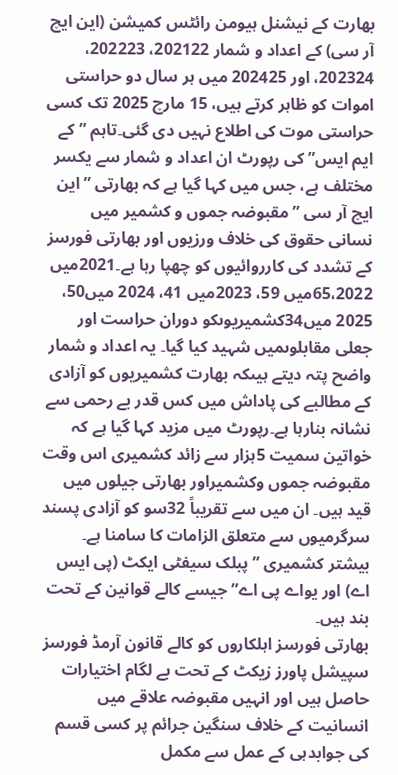بھارت کے نیشنل ہیومن رائٹس کمیشن (این ایچ آر سی) کے اعداد و شمار 202122، 202223، 202324، اور 202425 میں ہر سال دو حراستی اموات کو ظاہر کرتے ہیں، 15 مارچ 2025 تک کسی حراستی موت کی اطلاع نہیں دی گئی۔تاہم ”کے ایم ایس” کی رپورٹ ان اعداد و شمار سے یکسر مختلف ہے، جس میں کہا گیا ہے کہ بھارتی ” این ایچ آر سی ”مقبوضہ جموں و کشمیر میں نسانی حقوق کی خلاف ورزیوں اور بھارتی فورسز کے تشدد کی کارروائیوں کو چھپا رہا ہے۔2021میں 65،2022میں 59، 2023میں 41، 2024 میں50، 2025 میں34کشمیریوںکو دوران حراست اور جعلی مقابلوںمیں شہید کیا گیا۔ یہ اعداد و شمار واضح پتہ دیتے ہیںکہ بھارت کشمیریوں کو آزادی کے مطالبے کی پاداش میں کس قدر بے رحمی سے نشانہ بنارہا ہے۔رپورٹ میں مزید کہا گیا ہے کہ خواتین سمیت 5ہزار سے زائد کشمیری اس وقت مقبوضہ جموں وکشمیراور بھارتی جیلوں میں قید ہیں۔ ان میں سے تقریباً 32سو کو آزادی پسند سرگرمیوں سے متعلق الزامات کا سامنا ہے۔ بیشتر کشمیری ”پبلک سیفٹی ایکٹ (پی ایس اے) اور یواے پی اے” جیسے کالے قوانین کے تحت بند ہیں۔
بھارتی فورسز اہلکاروں کو کالے قانون آرمڈ فورسز سپیشل پاورز زیکٹ کے تحت بے لگام اختیارات حاصل ہیں اور انہیں مقبوضہ علاقے میں انسانیت کے خلاف سنگین جرائم پر کسی قسم کی جوابدہی کے عمل سے مکمل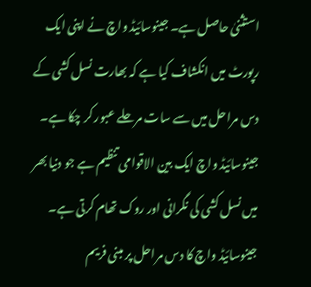استثنیٰ حاصل ہے۔ جینوسائیڈ واچ نے اپنی ایک رپورٹ میں انکشاف کیا ہے کہ بھارت نسل کشی کے دس مراحل میں سے سات مرحلے عبور کر چکا ہے۔ جینوسائیڈ واچ ایک بین الاقوامی تنظیم ہے جو دنیا بھر میں نسل کشی کی نگرانی اور روک تھام کرتی ہے۔ جینوسائیڈ واچ کا دس مراحل پر مبنی فریم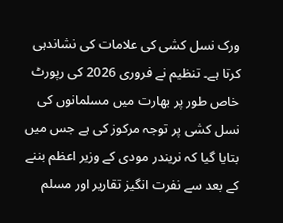ورک نسل کشی کی علامات کی نشاندہی کرتا ہے۔ تنظیم نے فروری 2026 کی رپورٹ خاص طور پر بھارت میں مسلمانوں کی نسل کشی پر توجہ مرکوز کی ہے جس میں بتایا گیا کہ نریندر مودی کے وزیر اعظم بننے کے بعد سے نفرت انگیز تقاریر اور مسلم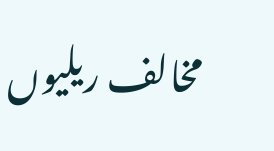مخالف ریلیوں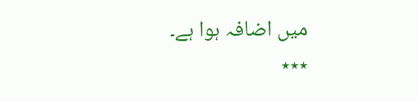میں اضافہ ہوا ہے۔
٭٭٭